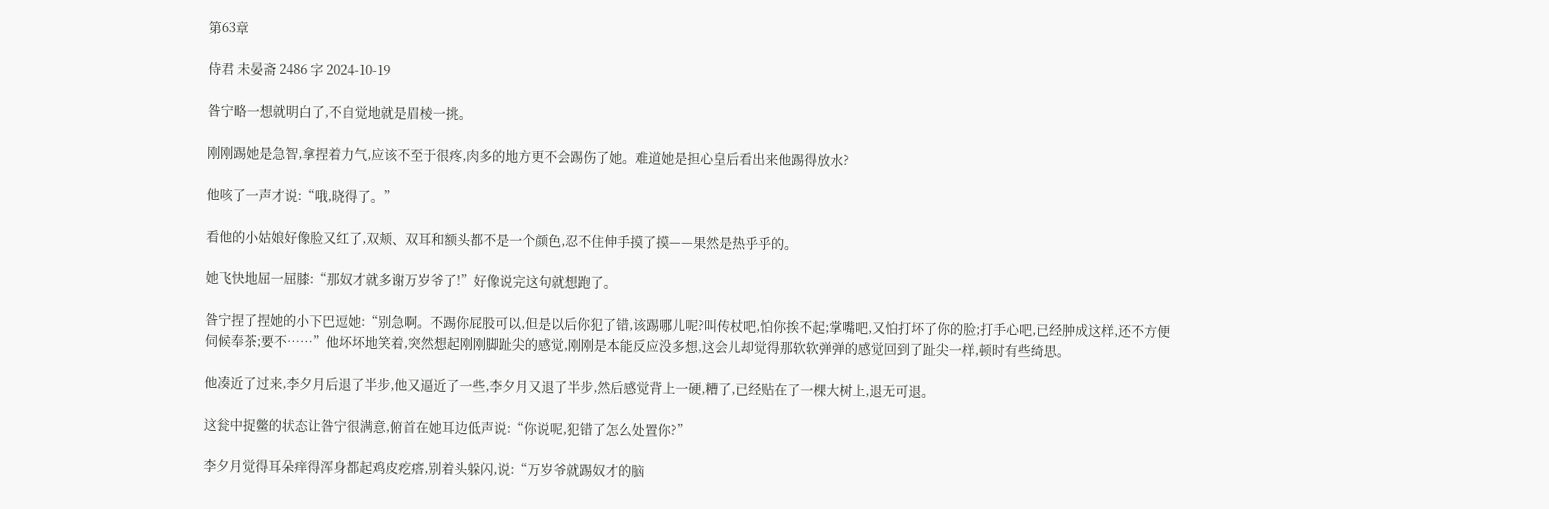第63章

侍君 未晏斋 2486 字 2024-10-19

昝宁略一想就明白了,不自觉地就是眉棱一挑。

刚刚踢她是急智,拿捏着力气,应该不至于很疼,肉多的地方更不会踢伤了她。难道她是担心皇后看出来他踢得放水?

他咳了一声才说:“哦,晓得了。”

看他的小姑娘好像脸又红了,双颊、双耳和额头都不是一个颜色,忍不住伸手摸了摸——果然是热乎乎的。

她飞快地屈一屈膝:“那奴才就多谢万岁爷了!”好像说完这句就想跑了。

昝宁捏了捏她的小下巴逗她:“别急啊。不踢你屁股可以,但是以后你犯了错,该踢哪儿呢?叫传杖吧,怕你挨不起;掌嘴吧,又怕打坏了你的脸;打手心吧,已经肿成这样,还不方便伺候奉茶;要不……”他坏坏地笑着,突然想起刚刚脚趾尖的感觉,刚刚是本能反应没多想,这会儿却觉得那软软弹弹的感觉回到了趾尖一样,顿时有些绮思。

他凑近了过来,李夕月后退了半步,他又逼近了一些,李夕月又退了半步,然后感觉背上一硬,糟了,已经贴在了一棵大树上,退无可退。

这瓮中捉鳖的状态让昝宁很满意,俯首在她耳边低声说:“你说呢,犯错了怎么处置你?”

李夕月觉得耳朵痒得浑身都起鸡皮疙瘩,别着头躲闪,说:“万岁爷就踢奴才的脑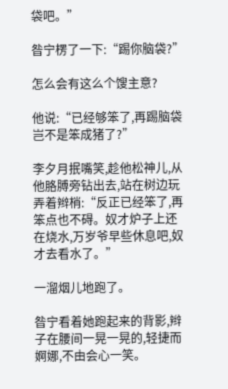袋吧。”

昝宁楞了一下:“踢你脑袋?”

怎么会有这么个馊主意?

他说:“已经够笨了,再踢脑袋岂不是笨成猪了?”

李夕月抿嘴笑,趁他松神儿,从他胳膊旁钻出去,站在树边玩弄着辫梢:“反正已经笨了,再笨点也不碍。奴才炉子上还在烧水,万岁爷早些休息吧,奴才去看水了。”

一溜烟儿地跑了。

昝宁看着她跑起来的背影,辫子在腰间一晃一晃的,轻捷而婀娜,不由会心一笑。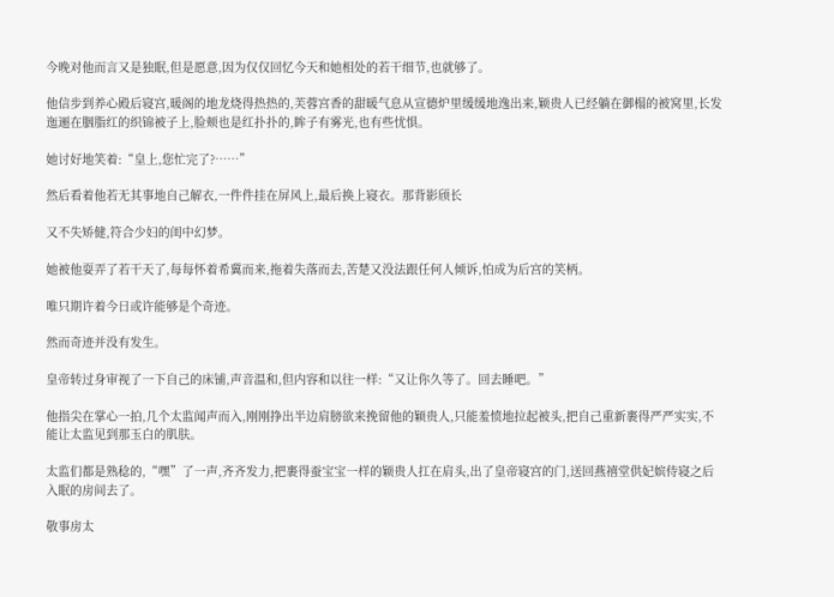今晚对他而言又是独眠,但是愿意,因为仅仅回忆今天和她相处的若干细节,也就够了。

他信步到养心殿后寝宫,暖阁的地龙烧得热热的,芙蓉宫香的甜暖气息从宣德炉里缓缓地逸出来,颖贵人已经躺在御榻的被窝里,长发迤逦在胭脂红的织锦被子上,脸颊也是红扑扑的,眸子有雾光,也有些忧惧。

她讨好地笑着:“皇上,您忙完了?……”

然后看着他若无其事地自己解衣,一件件挂在屏风上,最后换上寝衣。那背影颀长

又不失矫健,符合少妇的闺中幻梦。

她被他耍弄了若干天了,每每怀着希冀而来,拖着失落而去,苦楚又没法跟任何人倾诉,怕成为后宫的笑柄。

唯只期许着今日或许能够是个奇迹。

然而奇迹并没有发生。

皇帝转过身审视了一下自己的床铺,声音温和,但内容和以往一样:“又让你久等了。回去睡吧。”

他指尖在掌心一拍,几个太监闻声而入,刚刚挣出半边肩膀欲来挽留他的颖贵人,只能羞愤地拉起被头,把自己重新裹得严严实实,不能让太监见到那玉白的肌肤。

太监们都是熟稔的,“嘿”了一声,齐齐发力,把裹得蚕宝宝一样的颖贵人扛在肩头,出了皇帝寝宫的门,送回燕禧堂供妃嫔侍寝之后入眠的房间去了。

敬事房太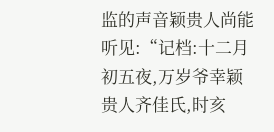监的声音颖贵人尚能听见:“记档:十二月初五夜,万岁爷幸颖贵人齐佳氏,时亥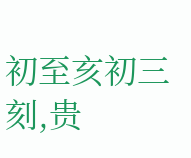初至亥初三刻,贵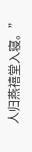人归燕禧堂入寝。”